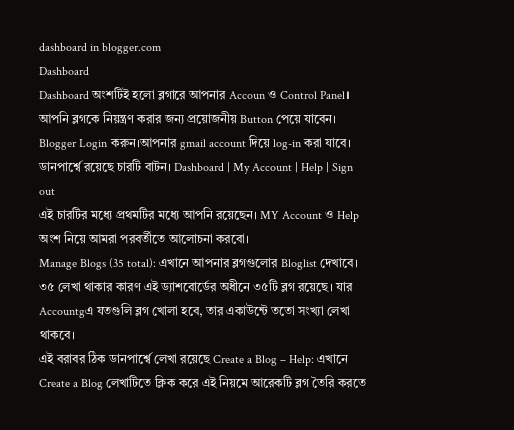dashboard in blogger.com
Dashboard
Dashboard অংশটিই হলো ব্লগারে আপনার Accoun ও Control Panel। আপনি ব্লগকে নিয়ন্ত্রণ করার জন্য প্রয়োজনীয় Button পেয়ে যাবেন।
Blogger Login করুন।আপনার gmail account দিয়ে log-in করা যাবে।
ডানপার্শ্বে রয়েছে চারটি বাটন। Dashboard | My Account | Help | Sign out
এই চারটির মধ্যে প্রথমটির মধ্যে আপনি রয়েছেন। MY Account ও Help অংশ নিয়ে আমরা পরবর্তীতে আলোচনা করবো।
Manage Blogs (35 total): এখানে আপনার ব্লগগুলোর Bloglist দেখাবে। ৩৫ লেখা থাকার কারণ এই ড্যাশবোর্ডের অধীনে ৩৫টি ব্লগ রয়েছে। যার Accountgএ যতগুলি ব্লগ খোলা হবে, তার একাউন্টে ততো সংখ্যা লেখা থাকবে।
এই বরাবর ঠিক ডানপার্শ্বে লেখা রয়েছে Create a Blog – Help: এখানে Create a Blog লেখাটিতে ক্লিক করে এই নিয়মে আরেকটি ব্লগ তৈরি করতে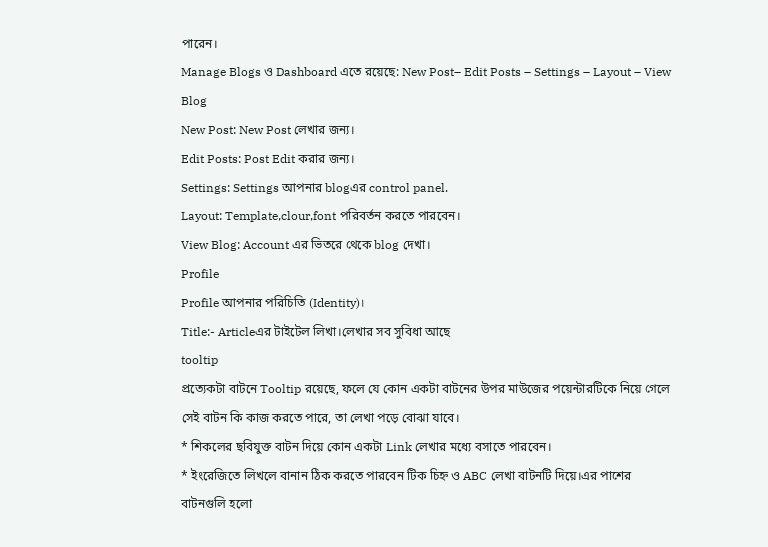পারেন।
Manage Blogs ও Dashboard এতে রয়েছে: New Post– Edit Posts – Settings – Layout – View Blog
New Post: New Post লেখার জন্য।
Edit Posts: Post Edit করার জন্য।
Settings: Settings আপনার blogএর control panel.
Layout: Template,clour,font পরিবর্তন করতে পারবেন।
View Blog: Account এর ভিতরে থেকে blog দেখা।
Profile
Profile আপনার পরিচিতি (Identity)।
Title:- Articleএর টাইটেল লিখা।লেখার সব সুবিধা আছে
tooltip
প্রত্যেকটা বাটনে Tooltip রয়েছে, ফলে যে কোন একটা বাটনের উপর মাউজের পয়েন্টারটিকে নিয়ে গেলে সেই বাটন কি কাজ করতে পারে, তা লেখা পড়ে বোঝা যাবে।
* শিকলের ছবিযুক্ত বাটন দিয়ে কোন একটা Link লেখার মধ্যে বসাতে পারবেন।
* ইংরেজিতে লিখলে বানান ঠিক করতে পারবেন টিক চিহ্ন ও ABC লেখা বাটনটি দিয়ে।এর পাশের বাটনগুলি হলো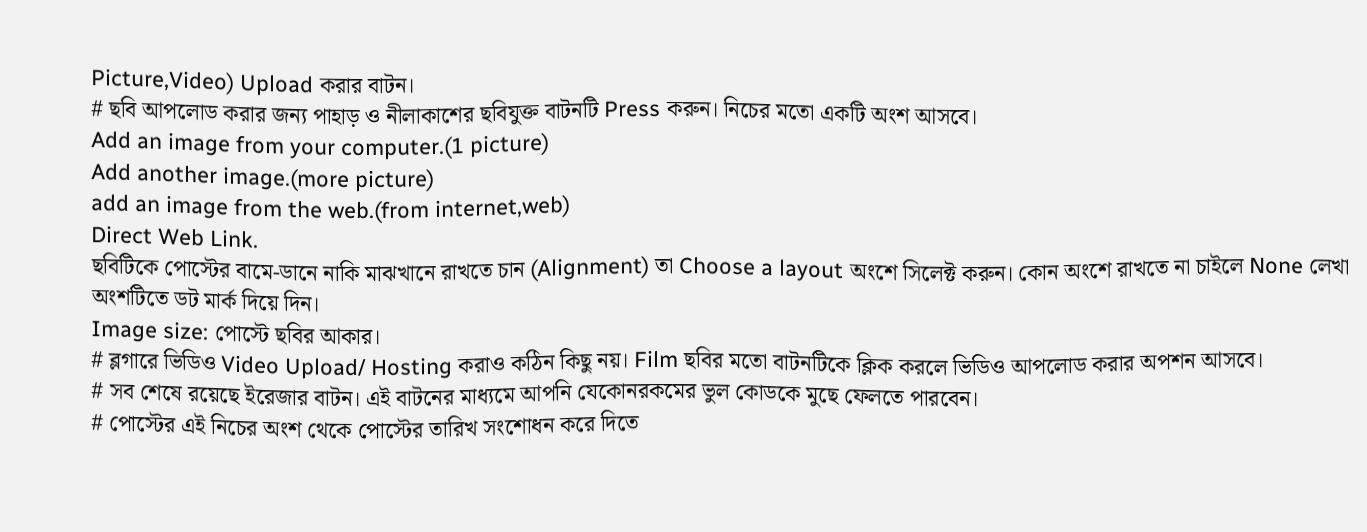Picture,Video) Upload করার বাটন।
# ছবি আপলোড করার জন্য পাহাড় ও নীলাকাশের ছবিযুক্ত বাটনটি Press করুন। নিচের মতো একটি অংশ আসবে।
Add an image from your computer.(1 picture)
Add another image.(more picture)
add an image from the web.(from internet,web)
Direct Web Link.
ছবিটিকে পোস্টের বামে-ডানে নাকি মাঝখানে রাখতে চান (Alignment) তা Choose a layout অংশে সিলেক্ট করুন। কোন অংশে রাখতে না চাইলে None লেখা অংশটিতে ডট মার্ক দিয়ে দিন।
Image size: পোস্টে ছবির আকার।
# ব্লগারে ভিডিও Video Upload/ Hosting করাও কঠিন কিছু নয়। Film ছবির মতো বাটনটিকে ক্লিক করলে ভিডিও আপলোড করার অপশন আসবে।
# সব শেষে রয়েছে ইরেজার বাটন। এই বাটনের মাধ্যমে আপনি যেকোনরকমের ভুল কোডকে মুছে ফেলতে পারবেন।
# পোস্টের এই নিচের অংশ থেকে পোস্টের তারিখ সংশোধন করে দিতে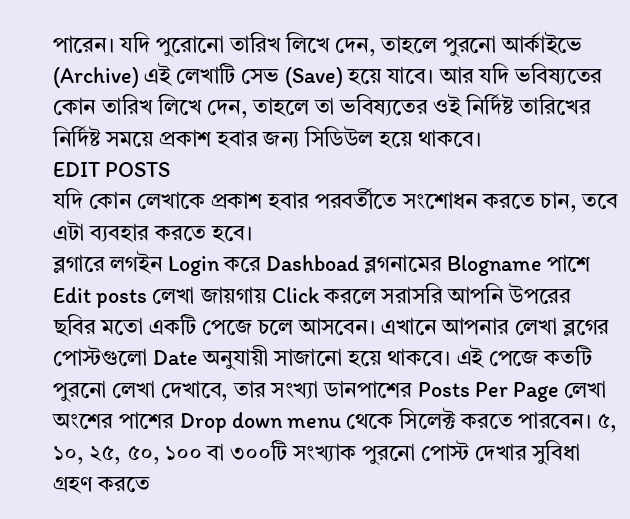পারেন। যদি পুরোনো তারিখ লিখে দেন, তাহলে পুরনো আর্কাইভে (Archive) এই লেখাটি সেভ (Save) হয়ে যাবে। আর যদি ভবিষ্যতের কোন তারিখ লিখে দেন, তাহলে তা ভবিষ্যতের ওই নির্দিষ্ট তারিখের নির্দিষ্ট সময়ে প্রকাশ হবার জন্য সিডিউল হয়ে থাকবে।
EDIT POSTS
যদি কোন লেখাকে প্রকাশ হবার পরবর্তীতে সংশোধন করতে চান, তবে এটা ব্যবহার করতে হবে।
ব্লগারে লগইন Login করে Dashboad ব্লগনামের Blogname পাশে Edit posts লেখা জায়গায় Click করলে সরাসরি আপনি উপরের ছবির মতো একটি পেজে চলে আসবেন। এখানে আপনার লেখা ব্লগের পোস্টগুলো Date অনুযায়ী সাজানো হয়ে থাকবে। এই পেজে কতটি পুরনো লেখা দেখাবে, তার সংখ্যা ডানপাশের Posts Per Page লেখা অংশের পাশের Drop down menu থেকে সিলেক্ট করতে পারবেন। ৫, ১০, ২৫, ৫০, ১০০ বা ৩০০টি সংখ্যাক পুরনো পোস্ট দেখার সুবিধা গ্রহণ করতে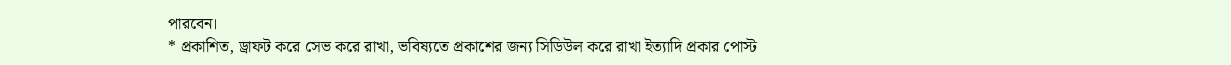পারবেন।
* প্রকাশিত, ড্রাফট করে সেভ করে রাখা, ভবিষ্যতে প্রকাশের জন্য সিডিউল করে রাখা ইত্যাদি প্রকার পোস্ট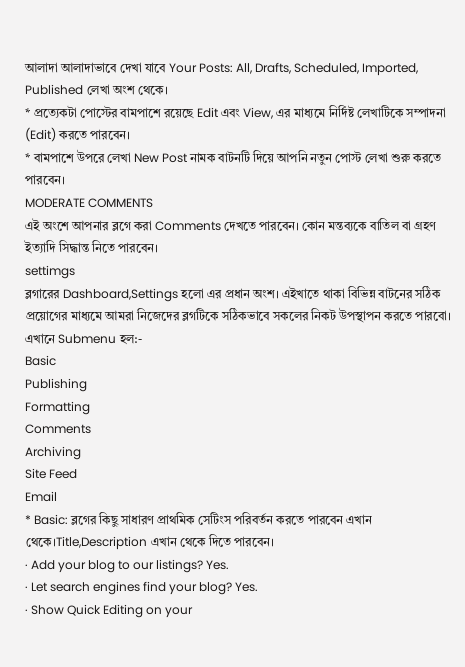আলাদা আলাদাভাবে দেখা যাবে Your Posts: All, Drafts, Scheduled, Imported, Published লেখা অংশ থেকে।
* প্রত্যেকটা পোস্টের বামপাশে রয়েছে Edit এবং View, এর মাধ্যমে নির্দিষ্ট লেখাটিকে সম্পাদনা (Edit) করতে পারবেন।
* বামপাশে উপরে লেখা New Post নামক বাটনটি দিয়ে আপনি নতুন পোস্ট লেখা শুরু করতে পারবেন।
MODERATE COMMENTS
এই অংশে আপনার ব্লগে করা Comments দেখতে পারবেন। কোন মন্তব্যকে বাতিল বা গ্রহণ ইত্যাদি সিদ্ধান্ত নিতে পারবেন।
settimgs
ব্লগারের Dashboard,Settings হলো এর প্রধান অংশ। এইখাতে থাকা বিভিন্ন বাটনের সঠিক প্রয়োগের মাধ্যমে আমরা নিজেদের ব্লগটিকে সঠিকভাবে সকলের নিকট উপস্থাপন করতে পারবো।
এখানে Submenu হল:-
Basic
Publishing
Formatting
Comments
Archiving
Site Feed
Email
* Basic: ব্লগের কিছু সাধারণ প্রাথমিক সেটিংস পরিবর্তন করতে পারবেন এখান থেকে।Title,Description এখান থেকে দিতে পারবেন।
· Add your blog to our listings? Yes.
· Let search engines find your blog? Yes.
· Show Quick Editing on your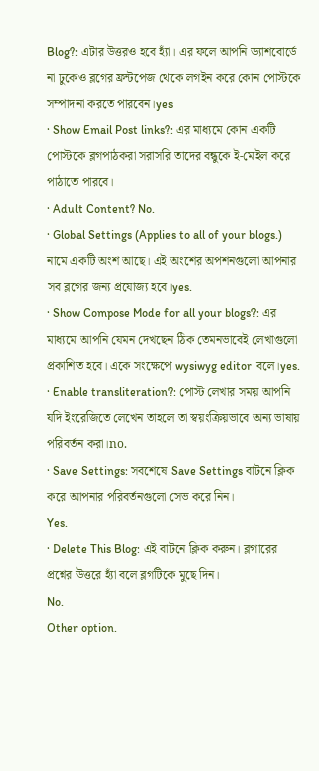Blog?: এটার উত্তরও হবে হ্যাঁ। এর ফলে আপনি ড্যাশবোর্ডে না ঢুকেও ব্লগের ফ্রন্টপেজ থেকে লগইন করে কোন পোস্টকে সম্পাদনা করতে পারবেন।yes
· Show Email Post links?: এর মাধ্যমে কোন একটি পোস্টকে ব্লগপাঠকরা সরাসরি তাদের বন্ধুকে ই-মেইল করে পাঠাতে পারবে।
· Adult Content? No.
· Global Settings (Applies to all of your blogs.) নামে একটি অংশ আছে। এই অংশের অপশনগুলো আপনার সব ব্লগের জন্য প্রযোজ্য হবে।yes.
· Show Compose Mode for all your blogs?: এর মাধ্যমে আপনি যেমন দেখছেন ঠিক তেমনভাবেই লেখাগুলো প্রকাশিত হবে। একে সংক্ষেপে wysiwyg editor বলে।yes.
· Enable transliteration?: পোস্ট লেখার সময় আপনি যদি ইংরেজিতে লেখেন তাহলে তা স্বয়ংক্রিয়ভাবে অন্য ভাষায় পরিবর্তন করা।no.
· Save Settings: সবশেষে Save Settings বাটনে ক্লিক করে আপনার পরিবর্তনগুলো সেভ করে নিন।
Yes.
· Delete This Blog: এই বাটনে ক্লিক করুন। ব্লগারের প্রশ্নের উত্তরে হ্যাঁ বলে ব্লগটিকে মুছে দিন।
No.
Other option.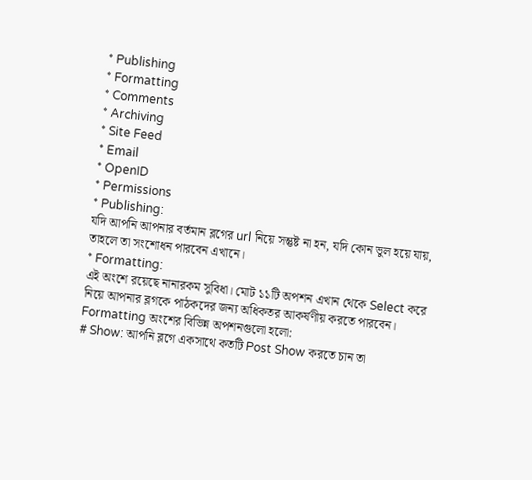* Publishing
* Formatting
* Comments
* Archiving
* Site Feed
* Email
* OpenID
* Permissions
* Publishing:
যদি আপনি আপনার বর্তমান ব্লগের url নিয়ে সন্তুষ্ট না হন, যদি কোন ভুল হয়ে যায়, তাহলে তা সংশোধন পারবেন এখানে।
* Formatting:
এই অংশে রয়েছে নানারকম সুবিধা। মোট ১১টি অপশন এখান থেকে Select করে নিয়ে আপনার ব্লগকে পাঠকদের জন্য অধিকতর আকর্ষণীয় করতে পারবেন।
Formatting অংশের বিভিন্ন অপশনগুলো হলো:
# Show: আপনি ব্লগে একসাথে কতটি Post Show করতে চান তা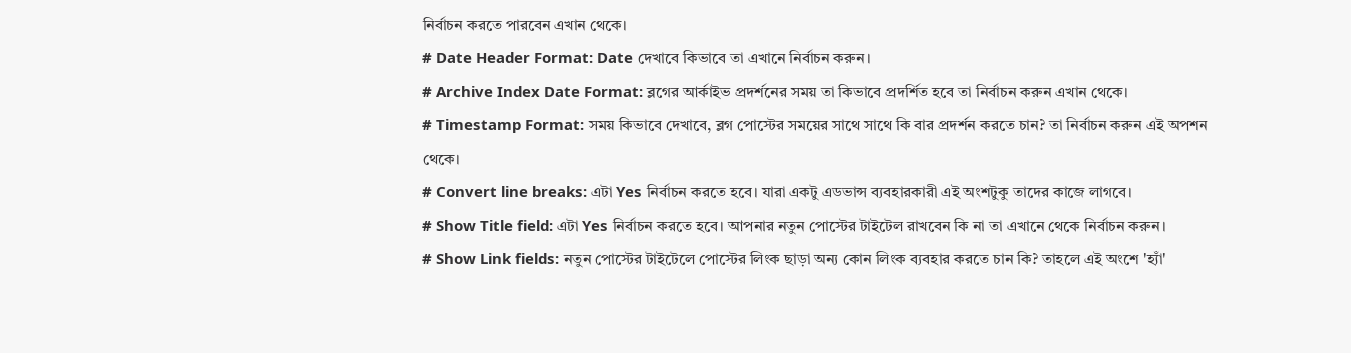নির্বাচন করতে পারবেন এখান থেকে।
# Date Header Format: Date দেখাবে কিভাবে তা এখানে নির্বাচন করুন।
# Archive Index Date Format: ব্লগের আর্কাইভ প্রদর্শনের সময় তা কিভাবে প্রদর্শিত হবে তা নির্বাচন করুন এখান থেকে।
# Timestamp Format: সময় কিভাবে দেখাবে, ব্লগ পোস্টের সময়ের সাথে সাথে কি বার প্রদর্শন করতে চান? তা নির্বাচন করুন এই অপশন থেকে।
# Convert line breaks: এটা Yes নির্বাচন করতে হবে। যারা একটু এডভান্স ব্যবহারকারী এই অংশটুকু তাদের কাজে লাগবে।
# Show Title field: এটা Yes নির্বাচন করতে হবে। আপনার নতুন পোস্টের টাইটেল রাখবেন কি না তা এখানে থেকে নির্বাচন করুন।
# Show Link fields: নতুন পোস্টের টাইটেলে পোস্টের লিংক ছাড়া অন্য কোন লিংক ব্যবহার করতে চান কি? তাহলে এই অংশে 'হ্যাঁ'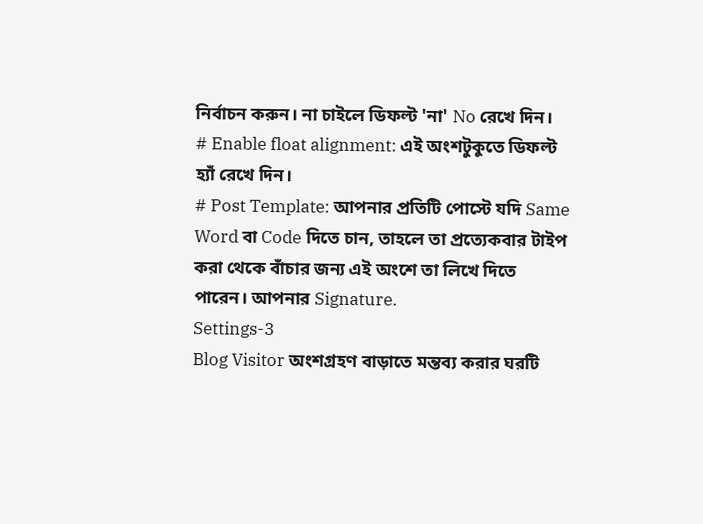নির্বাচন করুন। না চাইলে ডিফল্ট 'না' No রেখে দিন।
# Enable float alignment: এই অংশটুকুতে ডিফল্ট হ্যাঁ রেখে দিন।
# Post Template: আপনার প্রতিটি পোস্টে যদি Same Word বা Code দিতে চান, তাহলে তা প্রত্যেকবার টাইপ করা থেকে বাঁচার জন্য এই অংশে তা লিখে দিতে পারেন। আপনার Signature.
Settings-3
Blog Visitor অংশগ্রহণ বাড়াতে মন্তব্য করার ঘরটি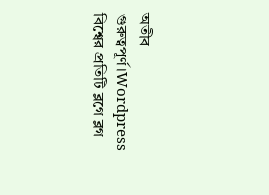অতীব গুরুত্বপূর্ণ।Wordpress বিশ্বের প্রতিটি ব্লগে ব্লগ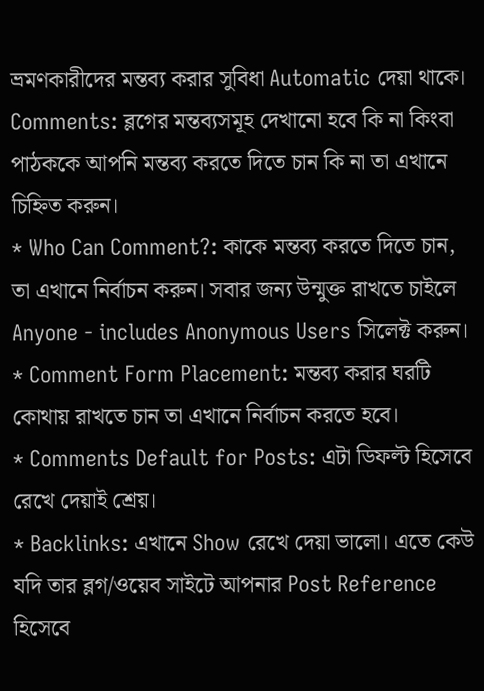ভ্রমণকারীদের মন্তব্য করার সুবিধা Automatic দেয়া থাকে।
Comments: ব্লগের মন্তব্যসমূহ দেখানো হবে কি না কিংবা পাঠককে আপনি মন্তব্য করতে দিতে চান কি না তা এখানে চিহ্নিত করুন।
* Who Can Comment?: কাকে মন্তব্য করতে দিতে চান, তা এখানে নির্বাচন করুন। সবার জন্য উন্মুক্ত রাখতে চাইলে Anyone - includes Anonymous Users সিলেক্ট করুন।
* Comment Form Placement: মন্তব্য করার ঘরটি কোথায় রাখতে চান তা এখানে নির্বাচন করতে হবে।
* Comments Default for Posts: এটা ডিফল্ট হিসেবে রেখে দেয়াই শ্রেয়।
* Backlinks: এখানে Show রেখে দেয়া ভালো। এতে কেউ যদি তার ব্লগ/ওয়েব সাইটে আপনার Post Reference হিসেবে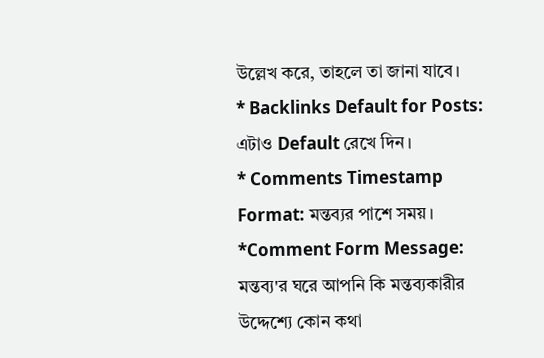উল্লেখ করে, তাহলে তা জানা যাবে।
* Backlinks Default for Posts: এটাও Default রেখে দিন।
* Comments Timestamp Format: মন্তব্যর পাশে সময়।
*Comment Form Message: মন্তব্য'র ঘরে আপনি কি মন্তব্যকারীর উদ্দেশ্যে কোন কথা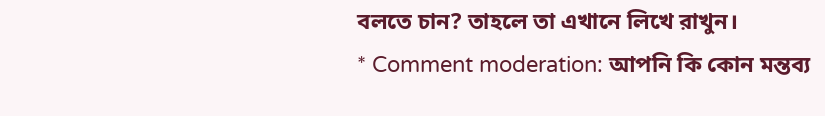বলতে চান? তাহলে তা এখানে লিখে রাখুন।
* Comment moderation: আপনি কি কোন মন্তব্য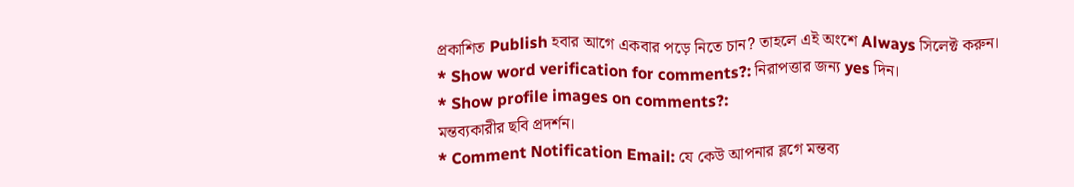প্রকাশিত Publish হবার আগে একবার পড়ে নিতে চান? তাহলে এই অংশে Always সিলেক্ট করুন।
* Show word verification for comments?: নিরাপত্তার জন্য yes দিন।
* Show profile images on comments?:
মন্তব্যকারীর ছবি প্রদর্শন।
* Comment Notification Email: যে কেউ আপনার ব্লগে মন্তব্য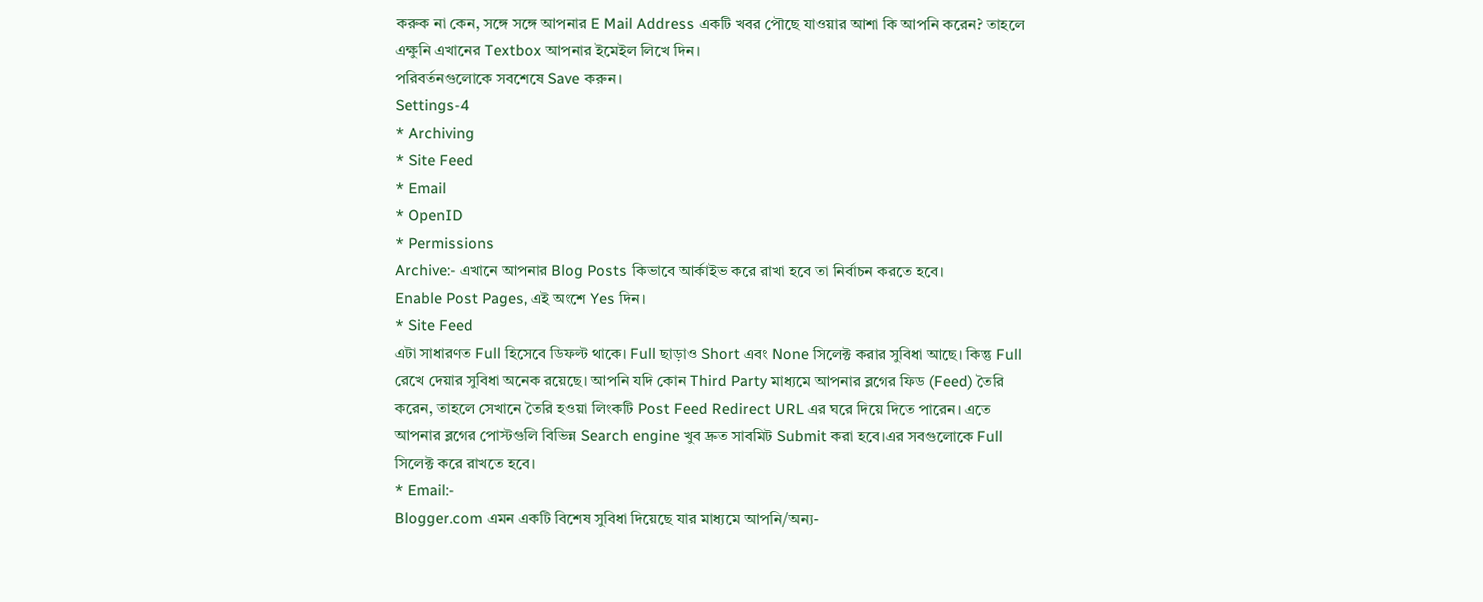করুক না কেন, সঙ্গে সঙ্গে আপনার E Mail Address একটি খবর পৌছে যাওয়ার আশা কি আপনি করেন? তাহলে এক্ষুনি এখানের Textbox আপনার ইমেইল লিখে দিন।
পরিবর্তনগুলোকে সবশেষে Save করুন।
Settings-4
* Archiving
* Site Feed
* Email
* OpenID
* Permissions
Archive:- এখানে আপনার Blog Posts কিভাবে আর্কাইভ করে রাখা হবে তা নির্বাচন করতে হবে।
Enable Post Pages, এই অংশে Yes দিন।
* Site Feed
এটা সাধারণত Full হিসেবে ডিফল্ট থাকে। Full ছাড়াও Short এবং None সিলেক্ট করার সুবিধা আছে। কিন্তু Full রেখে দেয়ার সুবিধা অনেক রয়েছে। আপনি যদি কোন Third Party মাধ্যমে আপনার ব্লগের ফিড (Feed) তৈরি করেন, তাহলে সেখানে তৈরি হওয়া লিংকটি Post Feed Redirect URL এর ঘরে দিয়ে দিতে পারেন। এতে আপনার ব্লগের পোস্টগুলি বিভিন্ন Search engine খুব দ্রুত সাবমিট Submit করা হবে।এর সবগুলোকে Full সিলেক্ট করে রাখতে হবে।
* Email:-
Blogger.com এমন একটি বিশেষ সুবিধা দিয়েছে যার মাধ্যমে আপনি/অন্য-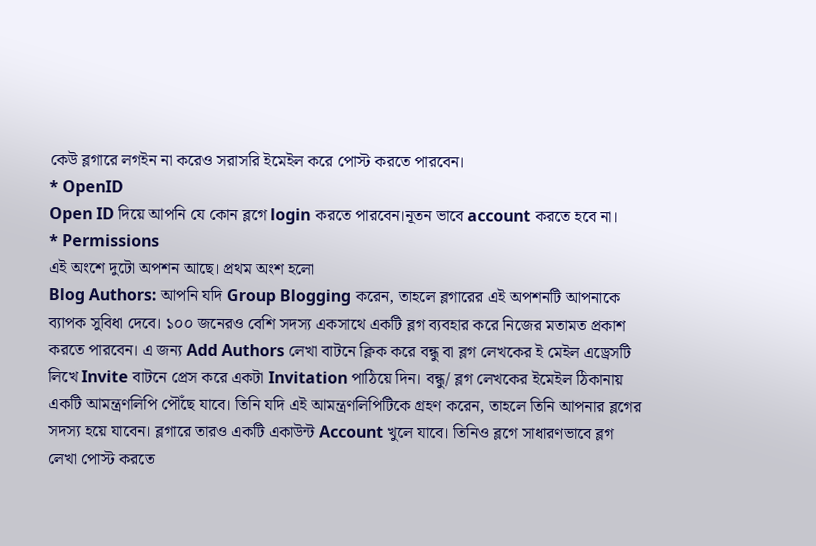কেউ ব্লগারে লগইন না করেও সরাসরি ইমেইল করে পোস্ট করতে পারবেন।
* OpenID
Open ID দিয়ে আপনি যে কোন ব্লগে login করতে পারবেন।নূতন ভাবে account করতে হবে না।
* Permissions
এই অংশে দুটো অপশন আছে। প্রথম অংশ হলো
Blog Authors: আপনি যদি Group Blogging করেন, তাহলে ব্লগারের এই অপশনটি আপনাকে ব্যাপক সুবিধা দেবে। ১০০ জনেরও বেশি সদস্য একসাথে একটি ব্লগ ব্যবহার করে নিজের মতামত প্রকাশ করতে পারবেন। এ জন্য Add Authors লেখা বাটনে ক্লিক করে বন্ধু বা ব্লগ লেখকের ই মেইল এড্রেসটি লিখে Invite বাটনে প্রেস করে একটা Invitation পাঠিয়ে দিন। বন্ধু/ ব্লগ লেখকের ইমেইল ঠিকানায় একটি আমন্ত্রণলিপি পৌঁছে যাবে। তিনি যদি এই আমন্ত্রণলিপিটিকে গ্রহণ করেন, তাহলে তিনি আপনার ব্লগের সদস্য হয়ে যাবেন। ব্লগারে তারও একটি একাউন্ট Account খুলে যাবে। তিনিও ব্লগে সাধারণভাবে ব্লগ লেখা পোস্ট করতে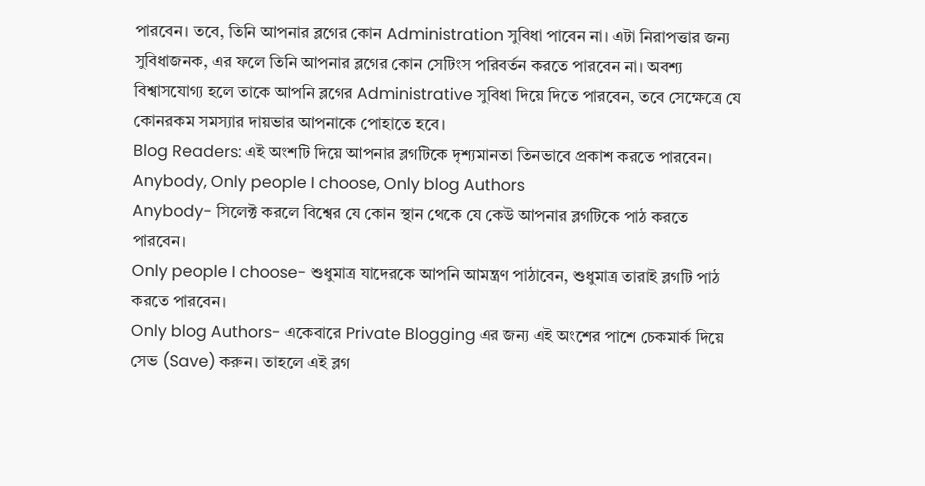পারবেন। তবে, তিনি আপনার ব্লগের কোন Administration সুবিধা পাবেন না। এটা নিরাপত্তার জন্য সুবিধাজনক, এর ফলে তিনি আপনার ব্লগের কোন সেটিংস পরিবর্তন করতে পারবেন না। অবশ্য বিশ্বাসযোগ্য হলে তাকে আপনি ব্লগের Administrative সুবিধা দিয়ে দিতে পারবেন, তবে সেক্ষেত্রে যে কোনরকম সমস্যার দায়ভার আপনাকে পোহাতে হবে।
Blog Readers: এই অংশটি দিয়ে আপনার ব্লগটিকে দৃশ্যমানতা তিনভাবে প্রকাশ করতে পারবেন।
Anybody, Only people I choose, Only blog Authors
Anybody- সিলেক্ট করলে বিশ্বের যে কোন স্থান থেকে যে কেউ আপনার ব্লগটিকে পাঠ করতে পারবেন।
Only people I choose- শুধুমাত্র যাদেরকে আপনি আমন্ত্রণ পাঠাবেন, শুধুমাত্র তারাই ব্লগটি পাঠ করতে পারবেন।
Only blog Authors- একেবারে Private Blogging এর জন্য এই অংশের পাশে চেকমার্ক দিয়ে সেভ (Save) করুন। তাহলে এই ব্লগ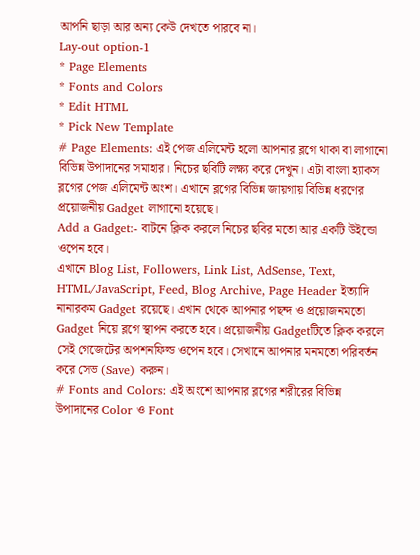আপনি ছাড়া আর অন্য কেউ দেখতে পারবে না।
Lay-out option-1
* Page Elements
* Fonts and Colors
* Edit HTML
* Pick New Template
# Page Elements: এই পেজ এলিমেন্ট হলো আপনার ব্লগে থাকা বা লাগানো বিভিন্ন উপাদানের সমাহার। নিচের ছবিটি লক্ষ্য করে দেখুন। এটা বাংলা হ্যাকস ব্লগের পেজ এলিমেন্ট অংশ। এখানে ব্লগের বিভিন্ন জায়গায় বিভিন্ন ধরণের প্রয়োজনীয় Gadget লাগানো হয়েছে।
Add a Gadget:- বাটনে ক্লিক করলে নিচের ছবির মতো আর একটি উইন্ডো ওপেন হবে।
এখানে Blog List, Followers, Link List, AdSense, Text, HTML/JavaScript, Feed, Blog Archive, Page Header ইত্যাদি নানারকম Gadget রয়েছে। এখান থেকে আপনার পছন্দ ও প্রয়োজনমতো Gadget নিয়ে ব্লগে স্থাপন করতে হবে। প্রয়োজনীয় Gadgetটিতে ক্লিক করলে সেই গেজেটের অপশনফিল্ড ওপেন হবে। সেখানে আপনার মনমতো পরিবর্তন করে সেভ (Save) করুন।
# Fonts and Colors: এই অংশে আপনার ব্লগের শরীরের বিভিন্ন উপাদানের Color ও Font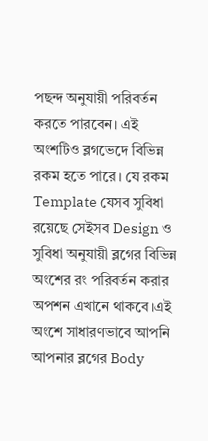পছন্দ অনুযায়ী পরিবর্তন করতে পারবেন। এই অংশটিও ব্লগভেদে বিভিন্ন রকম হতে পারে। যে রকম Template যেসব সুবিধা রয়েছে সেইসব Design ও সুবিধা অনুযায়ী ব্লগের বিভিন্ন অংশের রং পরিবর্তন করার অপশন এখানে থাকবে।এই অংশে সাধারণভাবে আপনি আপনার ব্লগের Body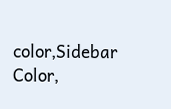color,Sidebar Color,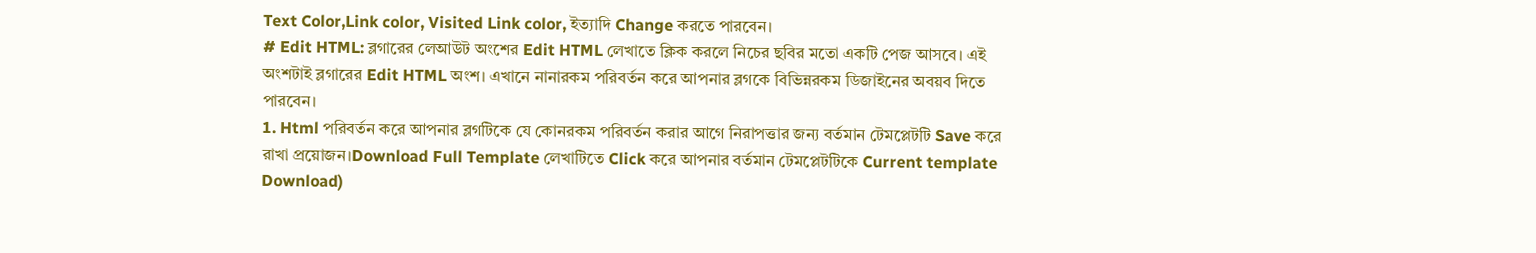Text Color,Link color, Visited Link color, ইত্যাদি Change করতে পারবেন।
# Edit HTML: ব্লগারের লেআউট অংশের Edit HTML লেখাতে ক্লিক করলে নিচের ছবির মতো একটি পেজ আসবে। এই অংশটাই ব্লগারের Edit HTML অংশ। এখানে নানারকম পরিবর্তন করে আপনার ব্লগকে বিভিন্নরকম ডিজাইনের অবয়ব দিতে পারবেন।
1. Html পরিবর্তন করে আপনার ব্লগটিকে যে কোনরকম পরিবর্তন করার আগে নিরাপত্তার জন্য বর্তমান টেমপ্লেটটি Save করে রাখা প্রয়োজন।Download Full Template লেখাটিতে Click করে আপনার বর্তমান টেমপ্লেটটিকে Current template Download)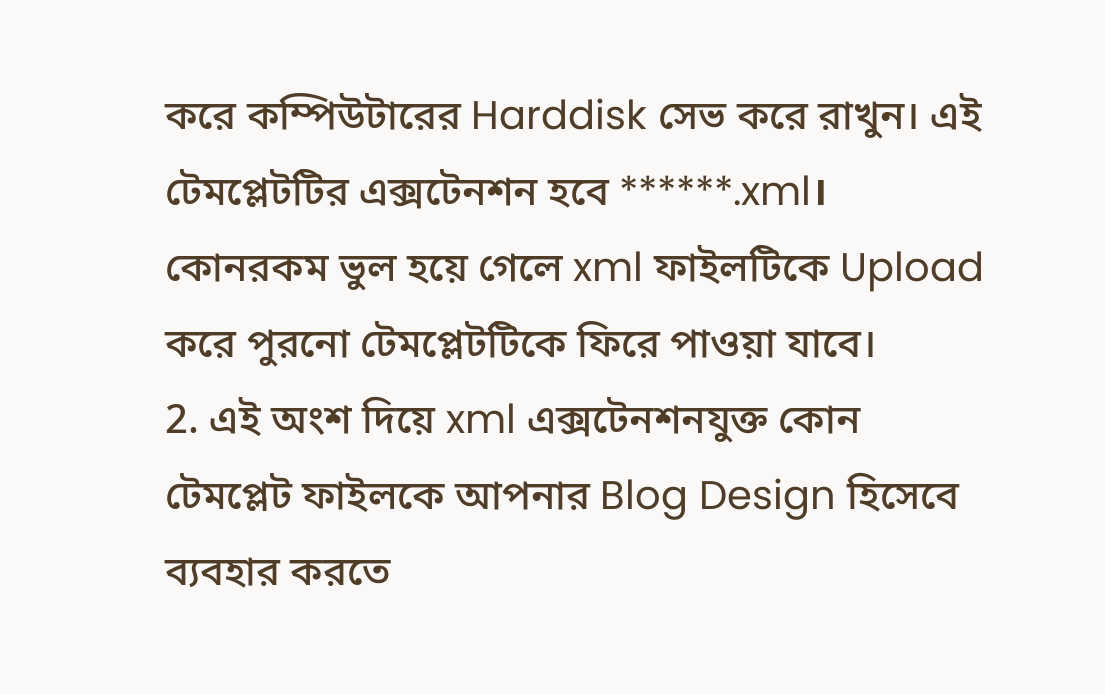করে কম্পিউটারের Harddisk সেভ করে রাখুন। এই টেমপ্লেটটির এক্সটেনশন হবে ******.xml। কোনরকম ভুল হয়ে গেলে xml ফাইলটিকে Upload করে পুরনো টেমপ্লেটটিকে ফিরে পাওয়া যাবে।
2. এই অংশ দিয়ে xml এক্সটেনশনযুক্ত কোন টেমপ্লেট ফাইলকে আপনার Blog Design হিসেবে ব্যবহার করতে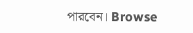পারবেন। Browse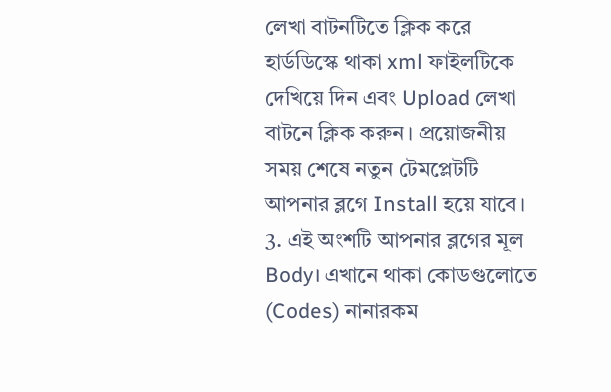লেখা বাটনটিতে ক্লিক করে হার্ডডিস্কে থাকা xml ফাইলটিকে দেখিয়ে দিন এবং Upload লেখা বাটনে ক্লিক করুন। প্রয়োজনীয় সময় শেষে নতুন টেমপ্লেটটি আপনার ব্লগে Install হয়ে যাবে।
3. এই অংশটি আপনার ব্লগের মূল Body। এখানে থাকা কোডগুলোতে (Codes) নানারকম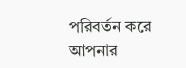পরিবর্তন করে আপনার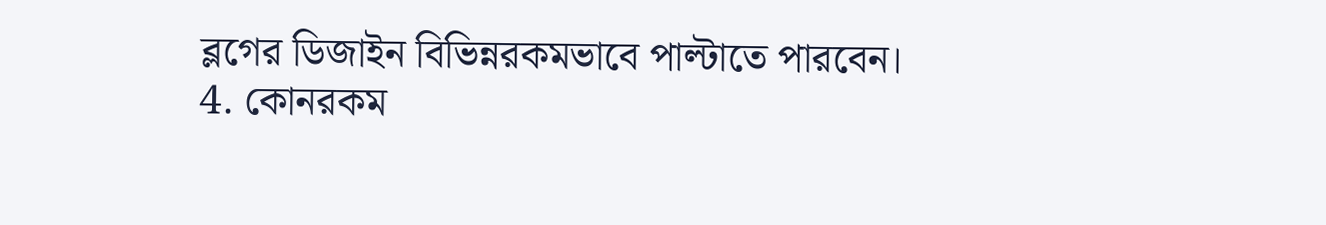ব্লগের ডিজাইন বিভিন্নরকমভাবে পাল্টাতে পারবেন।
4. কোনরকম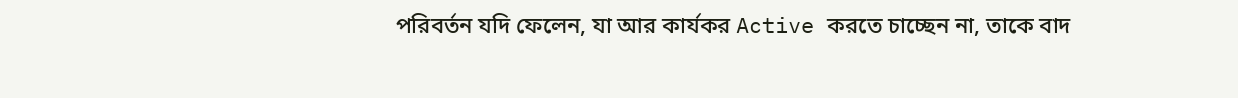পরিবর্তন যদি ফেলেন, যা আর কার্যকর Active করতে চাচ্ছেন না, তাকে বাদ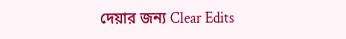দেয়ার জন্য Clear Edits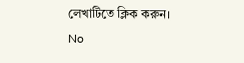লেখাটিতে ক্লিক করুন।
No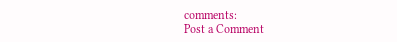comments:
Post a Comment